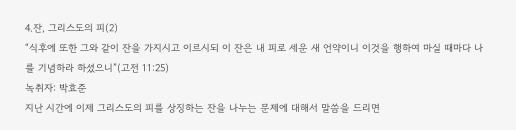4.잔, 그리스도의 피(2)
“식후에 또한 그와 같이 잔을 가지시고 이르시되 이 잔은 내 피로 세운 새 언약이니 이것을 행하여 마실 때마다 나를 기념하라 하셨으니”(고전 11:25)
녹취자: 박효준
지난 시간에 이제 그리스도의 피를 상징하는 잔을 나누는 문제에 대해서 말씀을 드리면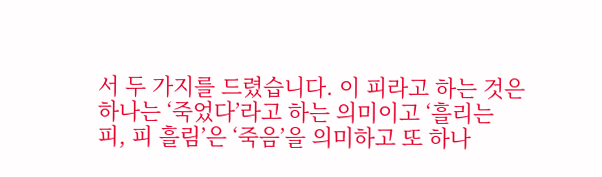서 두 가지를 드렸습니다. 이 피라고 하는 것은 하나는 ‘죽었다’라고 하는 의미이고 ‘흘리는 피, 피 흘림’은 ‘죽음’을 의미하고 또 하나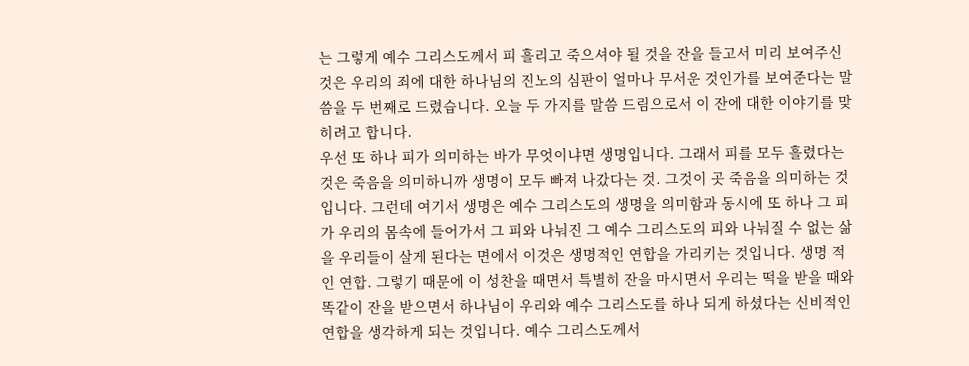는 그렇게 예수 그리스도께서 피 흘리고 죽으셔야 될 것을 잔을 들고서 미리 보여주신 것은 우리의 죄에 대한 하나님의 진노의 심판이 얼마나 무서운 것인가를 보여준다는 말씀을 두 번째로 드렸습니다. 오늘 두 가지를 말씀 드림으로서 이 잔에 대한 이야기를 맞히려고 합니다.
우선 또 하나 피가 의미하는 바가 무엇이냐면 생명입니다. 그래서 피를 모두 흘렸다는 것은 죽음을 의미하니까 생명이 모두 빠져 나갔다는 것. 그것이 곳 죽음을 의미하는 것입니다. 그런데 여기서 생명은 예수 그리스도의 생명을 의미함과 동시에 또 하나 그 피가 우리의 몸속에 들어가서 그 피와 나눠진 그 예수 그리스도의 피와 나눠질 수 없는 삶을 우리들이 살게 된다는 면에서 이것은 생명적인 연합을 가리키는 것입니다. 생명 적인 연합. 그렇기 때문에 이 성찬을 때면서 특별히 잔을 마시면서 우리는 떡을 받을 때와 똑같이 잔을 받으면서 하나님이 우리와 예수 그리스도를 하나 되게 하셨다는 신비적인 연합을 생각하게 되는 것입니다. 예수 그리스도께서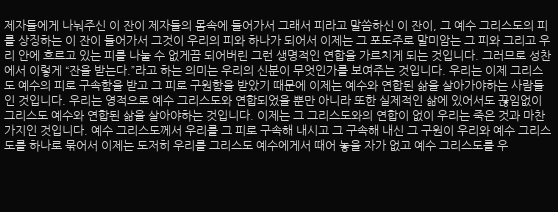제자들에게 나눠주신 이 잔이 제자들의 몸속에 들어가서 그래서 피라고 말씀하신 이 잔이, 그 예수 그리스도의 피를 상징하는 이 잔이 들어가서 그것이 우리의 피와 하나가 되어서 이제는 그 포도주로 말미암는 그 피와 그리고 우리 안에 흐르고 있는 피를 나눌 수 없게끔 되어버린 그런 생명적인 연합을 가르치게 되는 것입니다. 그러므로 성찬에서 이렇게 “잔을 받는다.”라고 하는 의미는 우리의 신분이 무엇인가를 보여주는 것입니다. 우리는 이제 그리스도 예수의 피로 구속함을 받고 그 피로 구원함을 받았기 때문에 이제는 예수와 연합된 삶을 살아가야하는 사람들인 것입니다. 우리는 영적으로 예수 그리스도와 연합되었을 뿐만 아니라 또한 실제적인 삶에 있어서도 끊임없이 그리스도 예수와 연합된 삶을 살아야하는 것입니다. 이제는 그 그리스도와의 연합이 없이 우리는 죽은 것과 마찬가지인 것입니다. 예수 그리스도께서 우리를 그 피로 구속해 내시고 그 구속해 내신 그 구원이 우리와 예수 그리스도를 하나로 묶어서 이제는 도저히 우리를 그리스도 예수에게서 때어 놓을 자가 없고 예수 그리스도를 우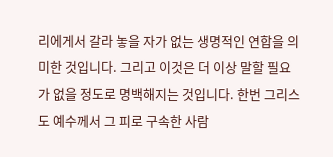리에게서 갈라 놓을 자가 없는 생명적인 연합을 의미한 것입니다. 그리고 이것은 더 이상 말할 필요가 없을 정도로 명백해지는 것입니다. 한번 그리스도 예수께서 그 피로 구속한 사람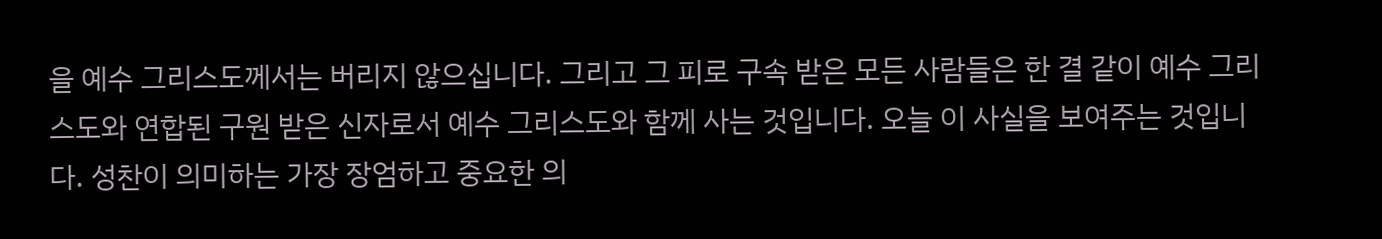을 예수 그리스도께서는 버리지 않으십니다. 그리고 그 피로 구속 받은 모든 사람들은 한 결 같이 예수 그리스도와 연합된 구원 받은 신자로서 예수 그리스도와 함께 사는 것입니다. 오늘 이 사실을 보여주는 것입니다. 성찬이 의미하는 가장 장엄하고 중요한 의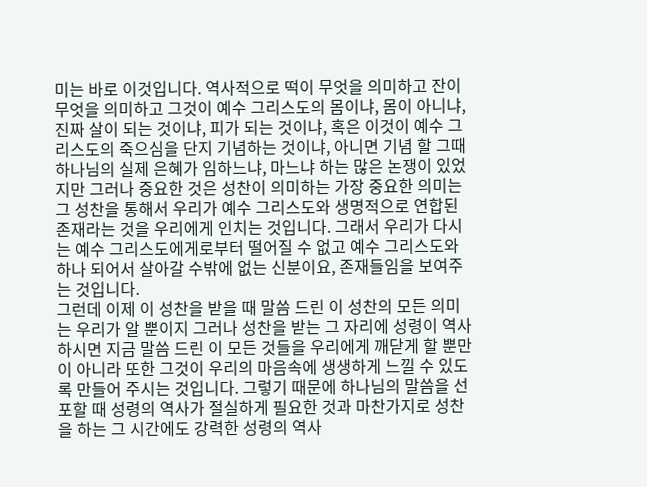미는 바로 이것입니다. 역사적으로 떡이 무엇을 의미하고 잔이 무엇을 의미하고 그것이 예수 그리스도의 몸이냐, 몸이 아니냐, 진짜 살이 되는 것이냐, 피가 되는 것이냐, 혹은 이것이 예수 그리스도의 죽으심을 단지 기념하는 것이냐, 아니면 기념 할 그때 하나님의 실제 은혜가 임하느냐, 마느냐 하는 많은 논쟁이 있었지만 그러나 중요한 것은 성찬이 의미하는 가장 중요한 의미는 그 성찬을 통해서 우리가 예수 그리스도와 생명적으로 연합된 존재라는 것을 우리에게 인치는 것입니다. 그래서 우리가 다시는 예수 그리스도에게로부터 떨어질 수 없고 예수 그리스도와 하나 되어서 살아갈 수밖에 없는 신분이요, 존재들임을 보여주는 것입니다.
그런데 이제 이 성찬을 받을 때 말씀 드린 이 성찬의 모든 의미는 우리가 알 뿐이지 그러나 성찬을 받는 그 자리에 성령이 역사 하시면 지금 말씀 드린 이 모든 것들을 우리에게 깨닫게 할 뿐만이 아니라 또한 그것이 우리의 마음속에 생생하게 느낄 수 있도록 만들어 주시는 것입니다. 그렇기 때문에 하나님의 말씀을 선포할 때 성령의 역사가 절실하게 필요한 것과 마찬가지로 성찬을 하는 그 시간에도 강력한 성령의 역사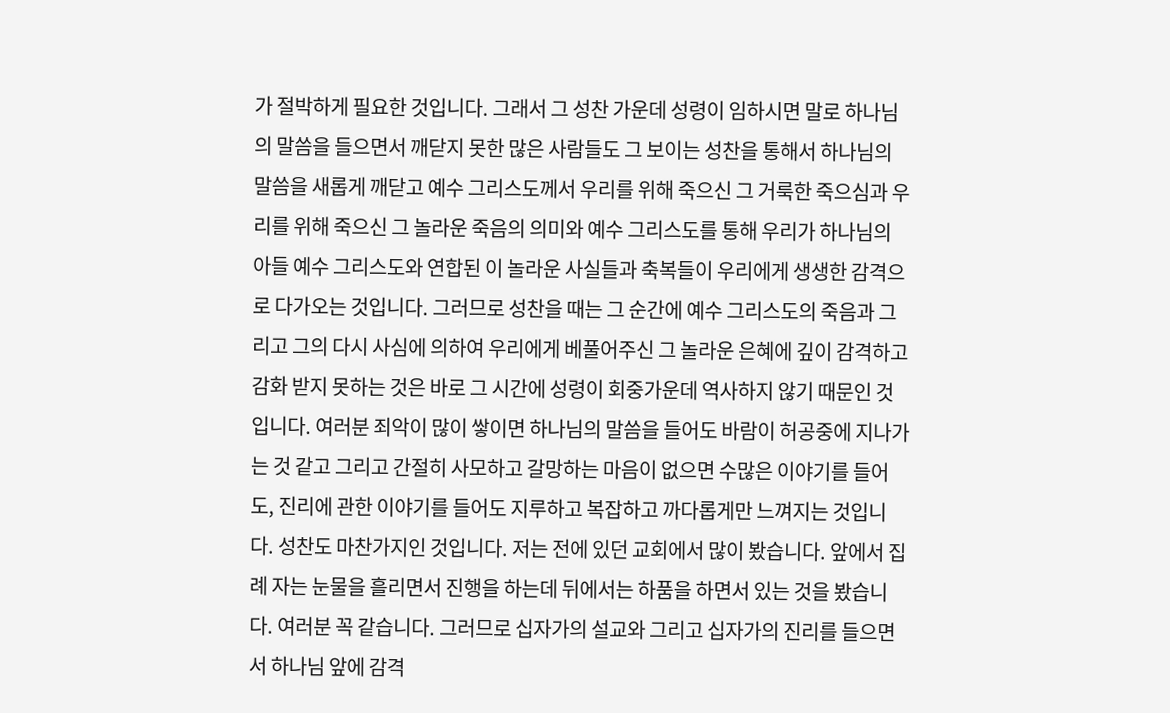가 절박하게 필요한 것입니다. 그래서 그 성찬 가운데 성령이 임하시면 말로 하나님의 말씀을 들으면서 깨닫지 못한 많은 사람들도 그 보이는 성찬을 통해서 하나님의 말씀을 새롭게 깨닫고 예수 그리스도께서 우리를 위해 죽으신 그 거룩한 죽으심과 우리를 위해 죽으신 그 놀라운 죽음의 의미와 예수 그리스도를 통해 우리가 하나님의 아들 예수 그리스도와 연합된 이 놀라운 사실들과 축복들이 우리에게 생생한 감격으로 다가오는 것입니다. 그러므로 성찬을 때는 그 순간에 예수 그리스도의 죽음과 그리고 그의 다시 사심에 의하여 우리에게 베풀어주신 그 놀라운 은혜에 깊이 감격하고 감화 받지 못하는 것은 바로 그 시간에 성령이 회중가운데 역사하지 않기 때문인 것입니다. 여러분 죄악이 많이 쌓이면 하나님의 말씀을 들어도 바람이 허공중에 지나가는 것 같고 그리고 간절히 사모하고 갈망하는 마음이 없으면 수많은 이야기를 들어도, 진리에 관한 이야기를 들어도 지루하고 복잡하고 까다롭게만 느껴지는 것입니다. 성찬도 마찬가지인 것입니다. 저는 전에 있던 교회에서 많이 봤습니다. 앞에서 집례 자는 눈물을 흘리면서 진행을 하는데 뒤에서는 하품을 하면서 있는 것을 봤습니다. 여러분 꼭 같습니다. 그러므로 십자가의 설교와 그리고 십자가의 진리를 들으면서 하나님 앞에 감격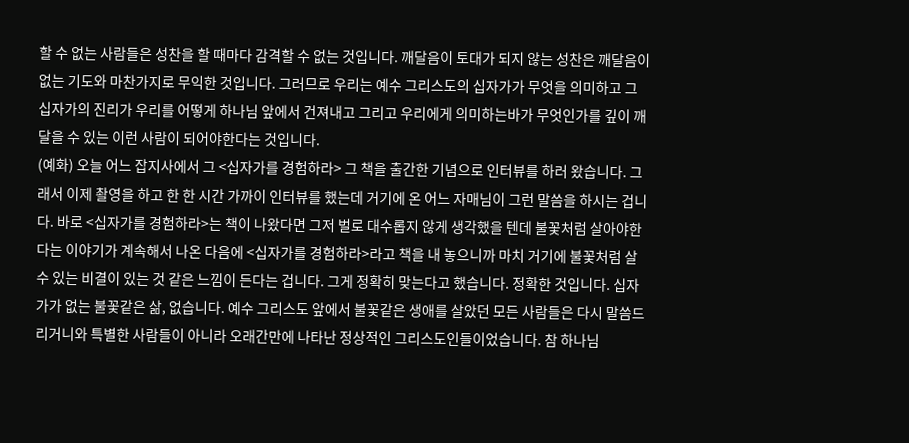할 수 없는 사람들은 성찬을 할 때마다 감격할 수 없는 것입니다. 깨달음이 토대가 되지 않는 성찬은 깨달음이 없는 기도와 마찬가지로 무익한 것입니다. 그러므로 우리는 예수 그리스도의 십자가가 무엇을 의미하고 그 십자가의 진리가 우리를 어떻게 하나님 앞에서 건져내고 그리고 우리에게 의미하는바가 무엇인가를 깊이 깨달을 수 있는 이런 사람이 되어야한다는 것입니다.
(예화) 오늘 어느 잡지사에서 그 <십자가를 경험하라> 그 책을 출간한 기념으로 인터뷰를 하러 왔습니다. 그래서 이제 촬영을 하고 한 한 시간 가까이 인터뷰를 했는데 거기에 온 어느 자매님이 그런 말씀을 하시는 겁니다. 바로 <십자가를 경험하라>는 책이 나왔다면 그저 벌로 대수롭지 않게 생각했을 텐데 불꽃처럼 살아야한다는 이야기가 계속해서 나온 다음에 <십자가를 경험하라>라고 책을 내 놓으니까 마치 거기에 불꽃처럼 살 수 있는 비결이 있는 것 같은 느낌이 든다는 겁니다. 그게 정확히 맞는다고 했습니다. 정확한 것입니다. 십자가가 없는 불꽃같은 삶, 없습니다. 예수 그리스도 앞에서 불꽃같은 생애를 살았던 모든 사람들은 다시 말씀드리거니와 특별한 사람들이 아니라 오래간만에 나타난 정상적인 그리스도인들이었습니다. 참 하나님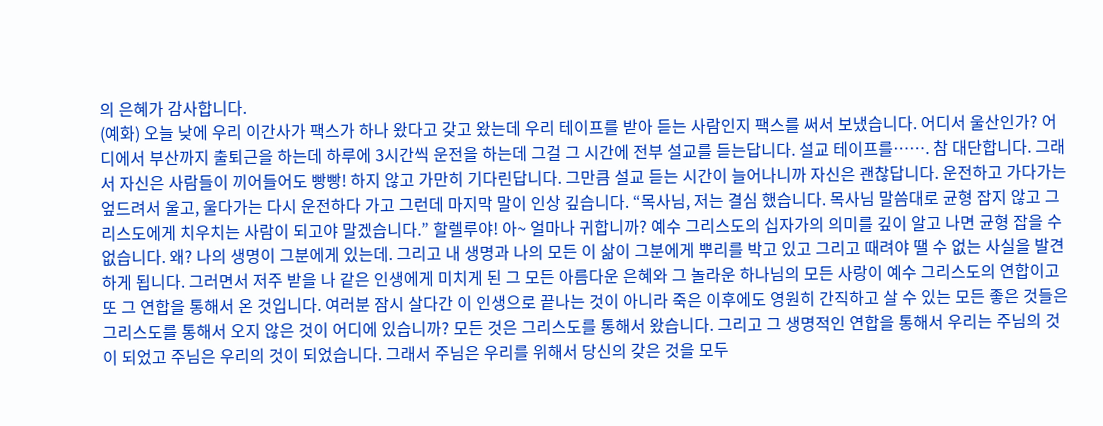의 은혜가 감사합니다.
(예화) 오늘 낮에 우리 이간사가 팩스가 하나 왔다고 갖고 왔는데 우리 테이프를 받아 듣는 사람인지 팩스를 써서 보냈습니다. 어디서 울산인가? 어디에서 부산까지 출퇴근을 하는데 하루에 3시간씩 운전을 하는데 그걸 그 시간에 전부 설교를 듣는답니다. 설교 테이프를……. 참 대단합니다. 그래서 자신은 사람들이 끼어들어도 빵빵! 하지 않고 가만히 기다린답니다. 그만큼 설교 듣는 시간이 늘어나니까 자신은 괜찮답니다. 운전하고 가다가는 엎드려서 울고, 울다가는 다시 운전하다 가고 그런데 마지막 말이 인상 깊습니다. “목사님, 저는 결심 했습니다. 목사님 말씀대로 균형 잡지 않고 그리스도에게 치우치는 사람이 되고야 말겠습니다.” 할렐루야! 아~ 얼마나 귀합니까? 예수 그리스도의 십자가의 의미를 깊이 알고 나면 균형 잡을 수 없습니다. 왜? 나의 생명이 그분에게 있는데. 그리고 내 생명과 나의 모든 이 삶이 그분에게 뿌리를 박고 있고 그리고 때려야 땔 수 없는 사실을 발견하게 됩니다. 그러면서 저주 받을 나 같은 인생에게 미치게 된 그 모든 아름다운 은혜와 그 놀라운 하나님의 모든 사랑이 예수 그리스도의 연합이고 또 그 연합을 통해서 온 것입니다. 여러분 잠시 살다간 이 인생으로 끝나는 것이 아니라 죽은 이후에도 영원히 간직하고 살 수 있는 모든 좋은 것들은 그리스도를 통해서 오지 않은 것이 어디에 있습니까? 모든 것은 그리스도를 통해서 왔습니다. 그리고 그 생명적인 연합을 통해서 우리는 주님의 것이 되었고 주님은 우리의 것이 되었습니다. 그래서 주님은 우리를 위해서 당신의 갖은 것을 모두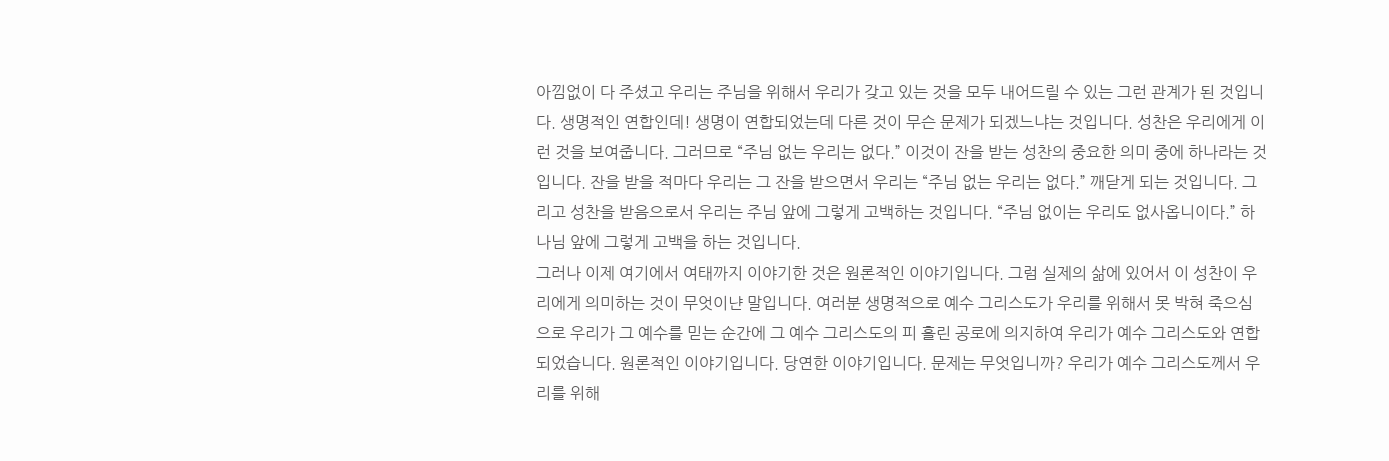아낌없이 다 주셨고 우리는 주님을 위해서 우리가 갖고 있는 것을 모두 내어드릴 수 있는 그런 관계가 된 것입니다. 생명적인 연합인데! 생명이 연합되었는데 다른 것이 무슨 문제가 되겠느냐는 것입니다. 성찬은 우리에게 이런 것을 보여줍니다. 그러므로 “주님 없는 우리는 없다.” 이것이 잔을 받는 성찬의 중요한 의미 중에 하나라는 것입니다. 잔을 받을 적마다 우리는 그 잔을 받으면서 우리는 “주님 없는 우리는 없다.” 깨닫게 되는 것입니다. 그리고 성찬을 받음으로서 우리는 주님 앞에 그렇게 고백하는 것입니다. “주님 없이는 우리도 없사옵니이다.” 하나님 앞에 그렇게 고백을 하는 것입니다.
그러나 이제 여기에서 여태까지 이야기한 것은 원론적인 이야기입니다. 그럼 실제의 삶에 있어서 이 성찬이 우리에게 의미하는 것이 무엇이냔 말입니다. 여러분 생명적으로 예수 그리스도가 우리를 위해서 못 박혀 죽으심으로 우리가 그 예수를 믿는 순간에 그 예수 그리스도의 피 흘린 공로에 의지하여 우리가 예수 그리스도와 연합되었습니다. 원론적인 이야기입니다. 당연한 이야기입니다. 문제는 무엇입니까? 우리가 예수 그리스도께서 우리를 위해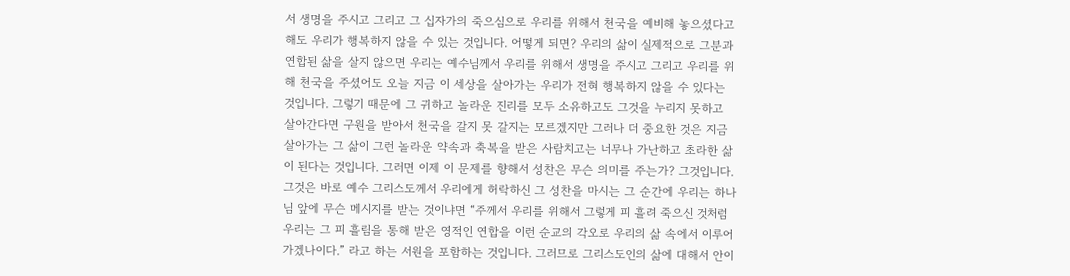서 생명을 주시고 그리고 그 십자가의 죽으심으로 우리를 위해서 천국을 예비해 놓으셨다고 해도 우리가 행복하지 않을 수 있는 것입니다. 어떻게 되면? 우리의 삶이 실제적으로 그분과 연합된 삶을 살지 않으면 우리는 예수님께서 우리를 위해서 생명을 주시고 그리고 우리를 위해 천국을 주셨어도 오늘 지금 이 세상을 살아가는 우리가 전혀 행복하지 않을 수 있다는 것입니다. 그렇기 때문에 그 귀하고 놀라운 진리를 모두 소유하고도 그것을 누리지 못하고 살아간다면 구원을 받아서 천국을 갈지 못 갈지는 모르겠지만 그러나 더 중요한 것은 지금 살아가는 그 삶이 그런 놀라운 약속과 축복을 받은 사람치고는 너무나 가난하고 초라한 삶이 된다는 것입니다. 그러면 이제 이 문제를 향해서 성찬은 무슨 의미를 주는가? 그것입니다. 그것은 바로 예수 그리스도께서 우리에게 허락하신 그 성찬을 마시는 그 순간에 우리는 하나님 앞에 무슨 메시지를 받는 것이냐면 “주께서 우리를 위해서 그렇게 피 흘려 죽으신 것처럼 우리는 그 피 흘림을 통해 받은 영적인 연합을 이런 순교의 각오로 우리의 삶 속에서 이루어 가겠나이다.” 라고 하는 서원을 포함하는 것입니다. 그러므로 그리스도인의 삶에 대해서 안이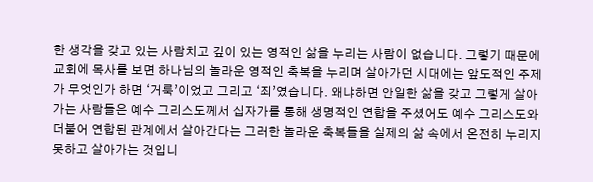한 생각을 갖고 있는 사람치고 깊이 있는 영적인 삶을 누리는 사람이 없습니다. 그렇기 때문에 교회에 목사를 보면 하나님의 놀라운 영적인 축복을 누리며 살아가던 시대에는 앞도적인 주제가 무엇인가 하면 ‘거룩’이었고 그리고 ‘죄’였습니다. 왜냐하면 안일한 삶을 갖고 그렇게 살아가는 사람들은 예수 그리스도께서 십자가를 통해 생명적인 연합을 주셨어도 예수 그리스도와 더불어 연합된 관계에서 살아간다는 그러한 놀라운 축복들을 실제의 삶 속에서 온전히 누리지 못하고 살아가는 것입니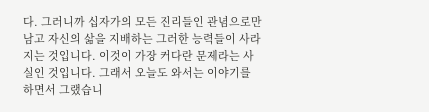다. 그러니까 십자가의 모든 진리들인 관념으로만 남고 자신의 삶을 지배하는 그러한 능력들이 사라지는 것입니다. 이것이 가장 커다란 문제라는 사실인 것입니다. 그래서 오늘도 와서는 이야기를 하면서 그랬습니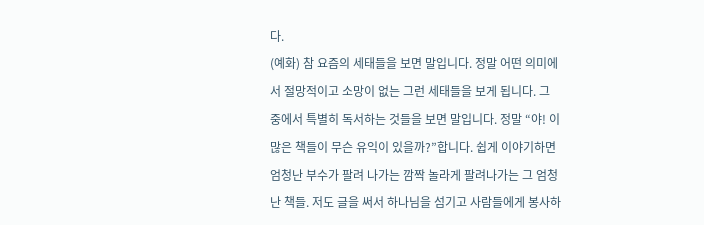다.
(예화) 참 요즘의 세태들을 보면 말입니다. 정말 어떤 의미에서 절망적이고 소망이 없는 그런 세태들을 보게 됩니다. 그 중에서 특별히 독서하는 것들을 보면 말입니다. 정말 “야! 이 많은 책들이 무슨 유익이 있을까?”합니다. 쉽게 이야기하면 엄청난 부수가 팔려 나가는 깜짝 놀라게 팔려나가는 그 엄청난 책들. 저도 글을 써서 하나님을 섬기고 사람들에게 봉사하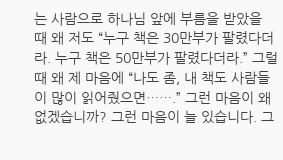는 사람으로 하나님 앞에 부름을 받았을 때 왜 저도 “누구 책은 30만부가 팔렸다더라. 누구 책은 50만부가 팔렸다더라.” 그럴 때 왜 제 마음에 “나도 좀, 내 책도 사람들이 많이 읽어줬으면…….” 그런 마음이 왜 없겠습니까? 그런 마음이 늘 있습니다. 그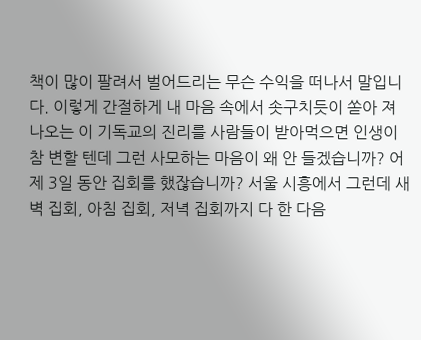책이 많이 팔려서 벌어드리는 무슨 수익을 떠나서 말입니다. 이렇게 간절하게 내 마음 속에서 솟구치듯이 쏟아 져 나오는 이 기독교의 진리를 사람들이 받아먹으면 인생이 참 변할 텐데 그런 사모하는 마음이 왜 안 들겠습니까? 어제 3일 동안 집회를 했잖습니까? 서울 시흥에서 그런데 새벽 집회, 아침 집회, 저녁 집회까지 다 한 다음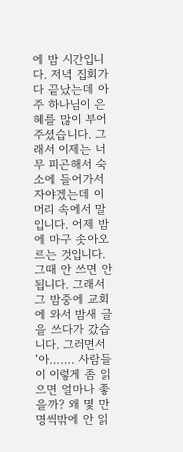에 밤 시간입니다. 저녁 집회가 다 끝났는데 아주 하나님이 은혜를 많이 부어주셨습니다. 그래서 이제는 너무 피곤해서 숙소에 들어가서 자야겠는데 이 머리 속에서 말입니다. 어제 밤에 마구 솟아오르는 것입니다. 그때 안 쓰면 안 됩니다. 그래서 그 밤중에 교회에 와서 밤새 글을 쓰다가 갔습니다. 그러면서 ‘아……. 사람들이 이렇게 좀 읽으면 얼마나 좋을까? 왜 몇 만 명씩밖에 안 읽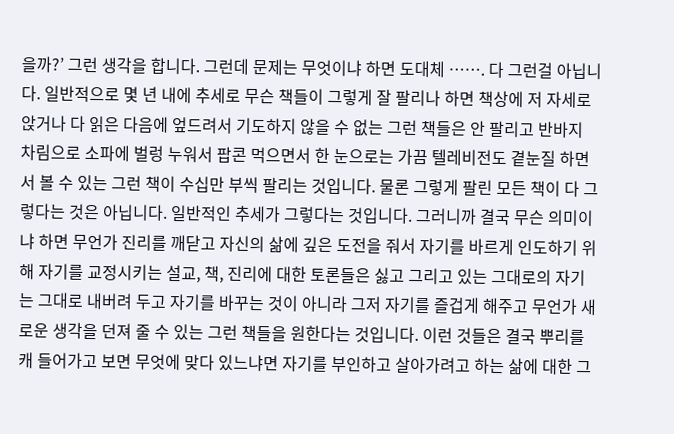을까?’ 그런 생각을 합니다. 그런데 문제는 무엇이냐 하면 도대체 ……. 다 그런걸 아닙니다. 일반적으로 몇 년 내에 추세로 무슨 책들이 그렇게 잘 팔리나 하면 책상에 저 자세로 앉거나 다 읽은 다음에 엎드려서 기도하지 않을 수 없는 그런 책들은 안 팔리고 반바지 차림으로 소파에 벌렁 누워서 팝콘 먹으면서 한 눈으로는 가끔 텔레비전도 곁눈질 하면서 볼 수 있는 그런 책이 수십만 부씩 팔리는 것입니다. 물론 그렇게 팔린 모든 책이 다 그렇다는 것은 아닙니다. 일반적인 추세가 그렇다는 것입니다. 그러니까 결국 무슨 의미이냐 하면 무언가 진리를 깨닫고 자신의 삶에 깊은 도전을 줘서 자기를 바르게 인도하기 위해 자기를 교정시키는 설교, 책, 진리에 대한 토론들은 싫고 그리고 있는 그대로의 자기는 그대로 내버려 두고 자기를 바꾸는 것이 아니라 그저 자기를 즐겁게 해주고 무언가 새로운 생각을 던져 줄 수 있는 그런 책들을 원한다는 것입니다. 이런 것들은 결국 뿌리를 캐 들어가고 보면 무엇에 맞다 있느냐면 자기를 부인하고 살아가려고 하는 삶에 대한 그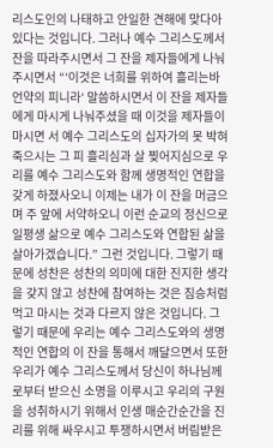리스도인의 나태하고 안일한 견해에 맞다아 있다는 것입니다. 그러나 예수 그리스도께서 잔을 따라주시면서 그 잔을 제자들에게 나눠주시면서 “‘이것은 너희를 위하여 흘리는바 언약의 피니라‘ 말씀하시면서 이 잔을 제자들에게 마시게 나눠주셨을 때 이것을 제자들이 마시면 서 예수 그리스도의 십자가의 못 박혀 죽으시는 그 피 흘리심과 살 찢어지심으로 우리를 예수 그리스도와 함께 생명적인 연합을 갖게 하졌사오니 이제는 내가 이 잔을 머금으며 주 앞에 서약하오니 이런 순교의 정신으로 일평생 삶으로 예수 그리스도와 연합된 삶을 살아가겠습니다.” 그런 것입니다. 그렇기 때문에 성찬은 성찬의 의미에 대한 진지한 생각을 갖지 않고 성찬에 참여하는 것은 짐승처럼 먹고 마시는 것과 다르지 않은 것입니다. 그렇기 때문에 우리는 예수 그리스도와의 생명적인 연합의 이 잔을 통해서 깨달으면서 또한 우리가 예수 그리스도께서 당신이 하나님께로부터 받으신 소명을 이루시고 우리의 구원을 성취하시기 위해서 인생 매순간순간을 진리를 위해 싸우시고 투쟁하시면서 버림받은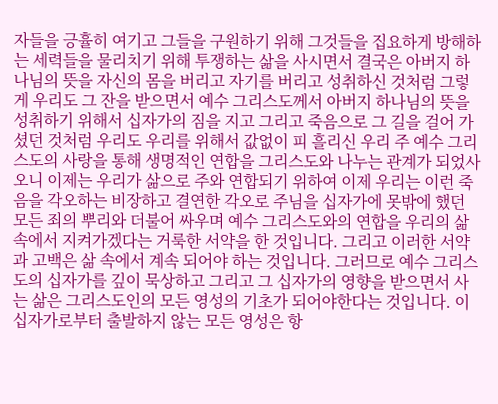자들을 긍휼히 여기고 그들을 구원하기 위해 그것들을 집요하게 방해하는 세력들을 물리치기 위해 투쟁하는 삶을 사시면서 결국은 아버지 하나님의 뜻을 자신의 몸을 버리고 자기를 버리고 성취하신 것처럼 그렇게 우리도 그 잔을 받으면서 예수 그리스도께서 아버지 하나님의 뜻을 성취하기 위해서 십자가의 짐을 지고 그리고 죽음으로 그 길을 걸어 가셨던 것처럼 우리도 우리를 위해서 값없이 피 흘리신 우리 주 예수 그리스도의 사랑을 통해 생명적인 연합을 그리스도와 나누는 관계가 되었사오니 이제는 우리가 삶으로 주와 연합되기 위하여 이제 우리는 이런 죽음을 각오하는 비장하고 결연한 각오로 주님을 십자가에 못밖에 했던 모든 죄의 뿌리와 더불어 싸우며 예수 그리스도와의 연합을 우리의 삶 속에서 지켜가겠다는 거룩한 서약을 한 것입니다. 그리고 이러한 서약과 고백은 삶 속에서 계속 되어야 하는 것입니다. 그러므로 예수 그리스도의 십자가를 깊이 묵상하고 그리고 그 십자가의 영향을 받으면서 사는 삶은 그리스도인의 모든 영성의 기초가 되어야한다는 것입니다. 이 십자가로부터 출발하지 않는 모든 영성은 항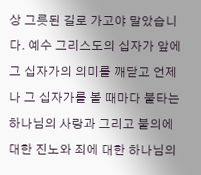상 그릇된 길로 가고야 말았습니다. 예수 그리스도의 십자가 앞에 그 십자가의 의미를 깨닫고 언제나 그 십자가를 볼 때마다 불타는 하나님의 사랑과 그리고 불의에 대한 진노와 죄에 대한 하나님의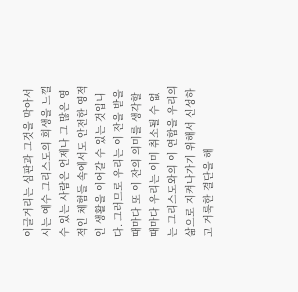이글거리는 심판과 그것을 막아서시는 예수 그리스도의 희생을 느낄 수 있는 사람은 언제나 그 많은 영적인 체험들 속에서도 안전한 영적인 생활을 이어갈 수 있는 것입니다. 그러므로 우리는 이 잔을 받을 때마다 또 이 잔의 의미를 생각할 때마다 우리는 이미 취소될 수 없는 그리스도와의 이 연합을 우리의 삶으로 지켜나가기 위해서 신성하고 거룩한 결단을 해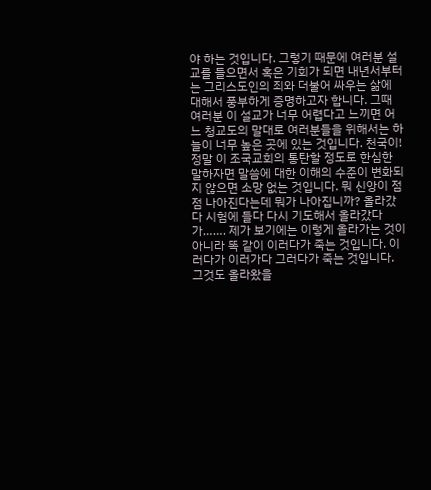야 하는 것입니다. 그렇기 때문에 여러분 설교를 들으면서 혹은 기회가 되면 내년서부터는 그리스도인의 죄와 더불어 싸우는 삶에 대해서 풍부하게 증명하고자 합니다. 그때 여러분 이 설교가 너무 어렵다고 느끼면 어느 청교도의 말대로 여러분들을 위해서는 하늘이 너무 높은 곳에 있는 것입니다. 천국이! 정말 이 조국교회의 통탄할 정도로 한심한 말하자면 말씀에 대한 이해의 수준이 변화되지 않으면 소망 없는 것입니다. 뭐 신앙이 점점 나아진다는데 뭐가 나아집니까? 올라갔다 시험에 들다 다시 기도해서 올라갔다가……. 제가 보기에는 이렇게 올라가는 것이 아니라 똑 같이 이러다가 죽는 것입니다. 이러다가 이러가다 그러다가 죽는 것입니다. 그것도 올라왔을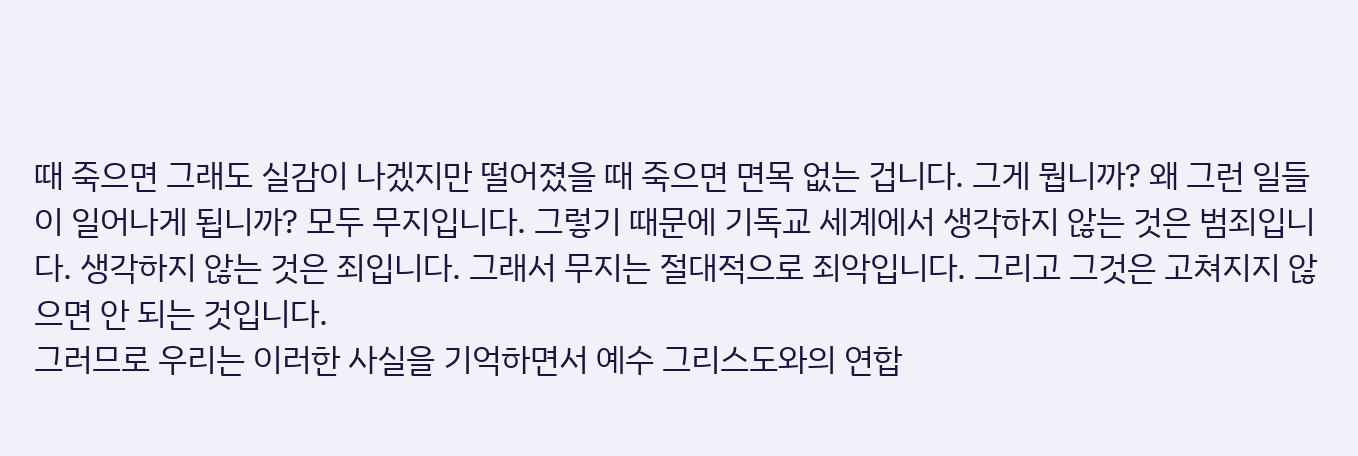때 죽으면 그래도 실감이 나겠지만 떨어졌을 때 죽으면 면목 없는 겁니다. 그게 뭡니까? 왜 그런 일들이 일어나게 됩니까? 모두 무지입니다. 그렇기 때문에 기독교 세계에서 생각하지 않는 것은 범죄입니다. 생각하지 않는 것은 죄입니다. 그래서 무지는 절대적으로 죄악입니다. 그리고 그것은 고쳐지지 않으면 안 되는 것입니다.
그러므로 우리는 이러한 사실을 기억하면서 예수 그리스도와의 연합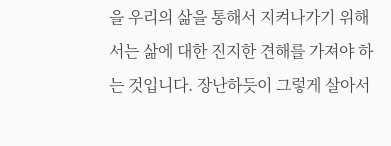을 우리의 삶을 통해서 지켜나가기 위해서는 삶에 대한 진지한 견해를 가져야 하는 것입니다. 장난하듯이 그렇게 살아서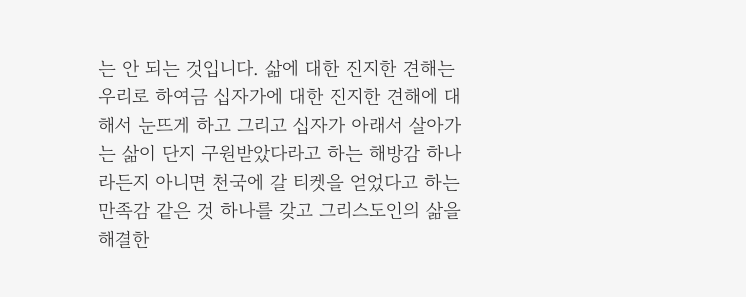는 안 되는 것입니다. 삶에 대한 진지한 견해는 우리로 하여금 십자가에 대한 진지한 견해에 대해서 눈뜨게 하고 그리고 십자가 아래서 살아가는 삶이 단지 구원받았다라고 하는 해방감 하나라든지 아니면 천국에 갈 티켓을 얻었다고 하는 만족감 같은 것 하나를 갖고 그리스도인의 삶을 해결한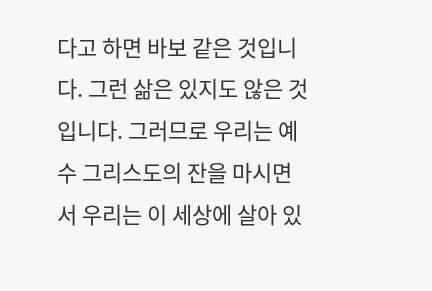다고 하면 바보 같은 것입니다. 그런 삶은 있지도 않은 것입니다. 그러므로 우리는 예수 그리스도의 잔을 마시면서 우리는 이 세상에 살아 있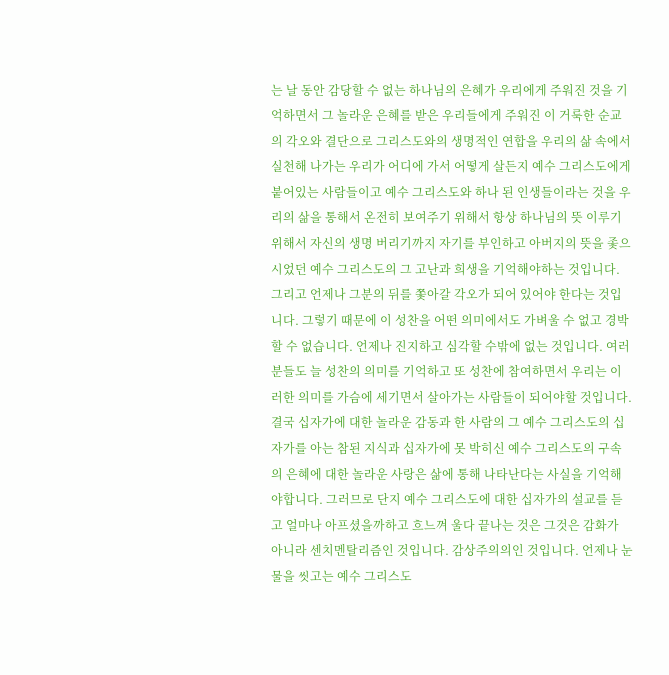는 날 동안 감당할 수 없는 하나님의 은혜가 우리에게 주워진 것을 기억하면서 그 놀라운 은혜를 받은 우리들에게 주워진 이 거룩한 순교의 각오와 결단으로 그리스도와의 생명적인 연합을 우리의 삶 속에서 실천해 나가는 우리가 어디에 가서 어떻게 살든지 예수 그리스도에게 붙어있는 사람들이고 예수 그리스도와 하나 된 인생들이라는 것을 우리의 삶을 통해서 온전히 보여주기 위해서 항상 하나님의 뜻 이루기 위해서 자신의 생명 버리기까지 자기를 부인하고 아버지의 뜻을 좇으시었던 예수 그리스도의 그 고난과 희생을 기억해야하는 것입니다. 그리고 언제나 그분의 뒤를 쫓아갈 각오가 되어 있어야 한다는 것입니다. 그렇기 때문에 이 성찬을 어떤 의미에서도 가벼울 수 없고 경박할 수 없습니다. 언제나 진지하고 심각할 수밖에 없는 것입니다. 여러분들도 늘 성찬의 의미를 기억하고 또 성찬에 참여하면서 우리는 이러한 의미를 가슴에 세기면서 살아가는 사람들이 되어야할 것입니다. 결국 십자가에 대한 놀라운 감동과 한 사람의 그 예수 그리스도의 십자가를 아는 참된 지식과 십자가에 못 박히신 예수 그리스도의 구속의 은혜에 대한 놀라운 사랑은 삶에 통해 나타난다는 사실을 기억해야합니다. 그러므로 단지 예수 그리스도에 대한 십자가의 설교를 듣고 얼마나 아프셨을까하고 흐느껴 울다 끝나는 것은 그것은 감화가 아니라 센치멘탈리즘인 것입니다. 감상주의의인 것입니다. 언제나 눈물을 씻고는 예수 그리스도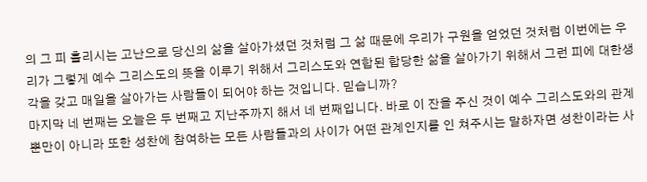의 그 피 흘리시는 고난으로 당신의 삶을 살아가셨던 것처럼 그 삶 때문에 우리가 구원을 얻었던 것처럼 이번에는 우리가 그렇게 예수 그리스도의 뜻을 이루기 위해서 그리스도와 연합된 합당한 삶을 살아가기 위해서 그런 피에 대한생각을 갖고 매일을 살아가는 사람들이 되어야 하는 것입니다. 믿습니까?
마지막 네 번째는 오늘은 두 번째고 지난주까지 해서 네 번째입니다. 바로 이 잔을 주신 것이 예수 그리스도와의 관계뿐만이 아니라 또한 성찬에 참여하는 모든 사람들과의 사이가 어떤 관계인지를 인 쳐주시는 말하자면 성찬이라는 사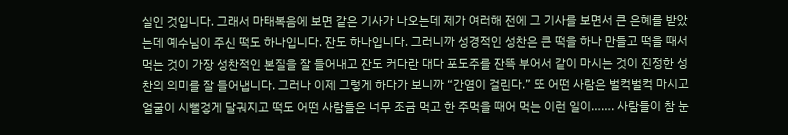실인 것입니다. 그래서 마태복음에 보면 같은 기사가 나오는데 제가 여러해 전에 그 기사를 보면서 큰 은혜를 받았는데 예수님이 주신 떡도 하나입니다. 잔도 하나입니다. 그러니까 성경적인 성찬은 큰 떡을 하나 만들고 떡을 때서 먹는 것이 가장 성찬적인 본질을 잘 들어내고 잔도 커다란 대다 포도주를 잔뜩 부어서 같이 마시는 것이 진정한 성찬의 의미를 잘 들어냅니다. 그러나 이제 그렇게 하다가 보니까 “간염이 걸린다.” 또 어떤 사람은 벌컥벌컥 마시고 얼굴이 시뻘겋게 달궈지고 떡도 어떤 사람들은 너무 조금 먹고 한 주먹을 때어 먹는 이런 일이……. 사람들이 참 눈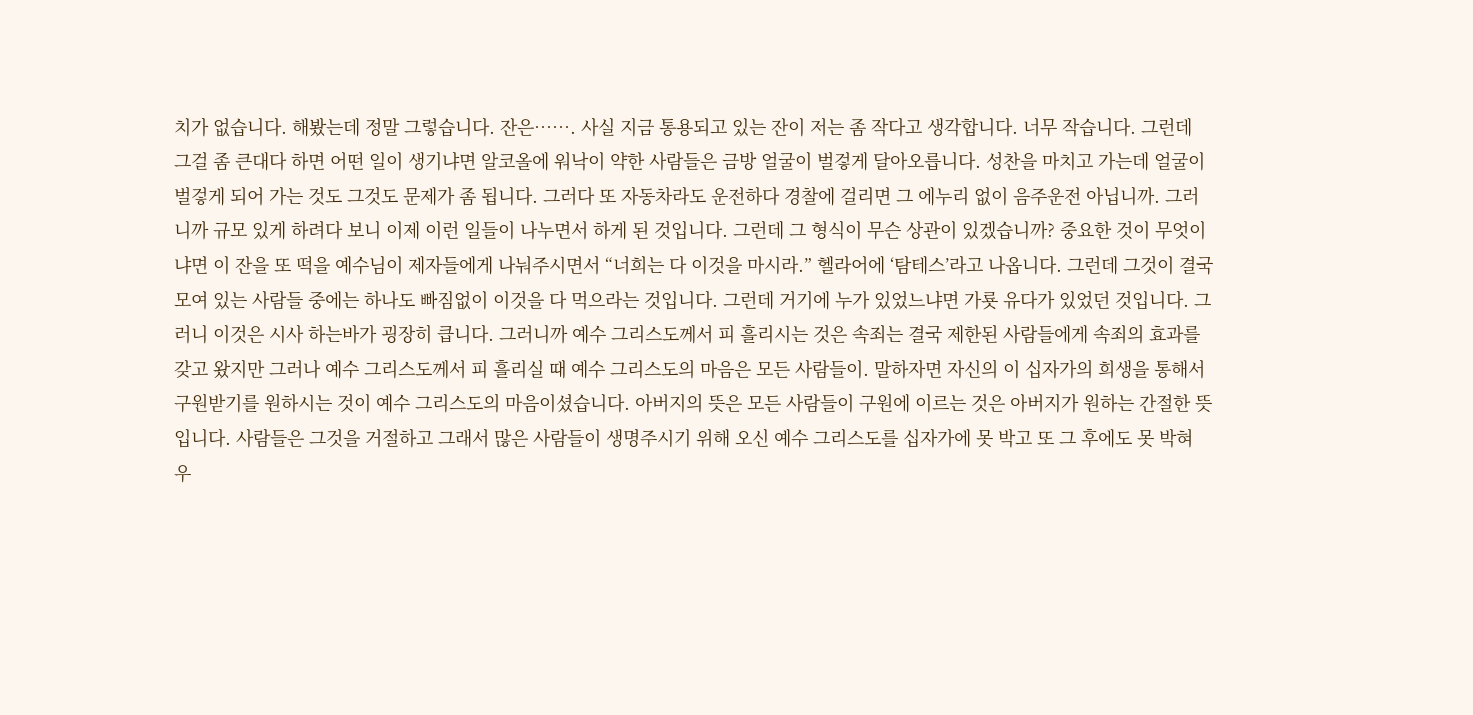치가 없습니다. 해봤는데 정말 그렇습니다. 잔은……. 사실 지금 통용되고 있는 잔이 저는 좀 작다고 생각합니다. 너무 작습니다. 그런데 그걸 좀 큰대다 하면 어떤 일이 생기냐면 알코올에 워낙이 약한 사람들은 금방 얼굴이 벌겋게 달아오릅니다. 성찬을 마치고 가는데 얼굴이 벌겋게 되어 가는 것도 그것도 문제가 좀 됩니다. 그러다 또 자동차라도 운전하다 경찰에 걸리면 그 에누리 없이 음주운전 아닙니까. 그러니까 규모 있게 하려다 보니 이제 이런 일들이 나누면서 하게 된 것입니다. 그런데 그 형식이 무슨 상관이 있겠습니까? 중요한 것이 무엇이냐면 이 잔을 또 떡을 예수님이 제자들에게 나눠주시면서 “너희는 다 이것을 마시라.” 헬라어에 ‘탐테스’라고 나옵니다. 그런데 그것이 결국 모여 있는 사람들 중에는 하나도 빠짐없이 이것을 다 먹으라는 것입니다. 그런데 거기에 누가 있었느냐면 가룟 유다가 있었던 것입니다. 그러니 이것은 시사 하는바가 굉장히 큽니다. 그러니까 예수 그리스도께서 피 흘리시는 것은 속죄는 결국 제한된 사람들에게 속죄의 효과를 갖고 왔지만 그러나 예수 그리스도께서 피 흘리실 때 예수 그리스도의 마음은 모든 사람들이. 말하자면 자신의 이 십자가의 희생을 통해서 구원받기를 원하시는 것이 예수 그리스도의 마음이셨습니다. 아버지의 뜻은 모든 사람들이 구원에 이르는 것은 아버지가 원하는 간절한 뜻입니다. 사람들은 그것을 거절하고 그래서 많은 사람들이 생명주시기 위해 오신 예수 그리스도를 십자가에 못 박고 또 그 후에도 못 박혀 우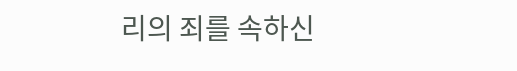리의 죄를 속하신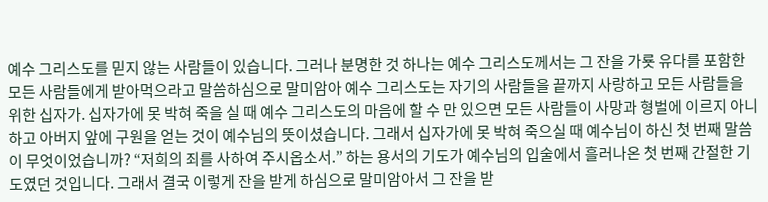예수 그리스도를 믿지 않는 사람들이 있습니다. 그러나 분명한 것 하나는 예수 그리스도께서는 그 잔을 가룟 유다를 포함한 모든 사람들에게 받아먹으라고 말씀하심으로 말미암아 예수 그리스도는 자기의 사람들을 끝까지 사랑하고 모든 사람들을 위한 십자가. 십자가에 못 박혀 죽을 실 때 예수 그리스도의 마음에 할 수 만 있으면 모든 사람들이 사망과 형벌에 이르지 아니하고 아버지 앞에 구원을 얻는 것이 예수님의 뜻이셨습니다. 그래서 십자가에 못 박혀 죽으실 때 예수님이 하신 첫 번째 말씀이 무엇이었습니까? “저희의 죄를 사하여 주시옵소서.” 하는 용서의 기도가 예수님의 입술에서 흘러나온 첫 번째 간절한 기도였던 것입니다. 그래서 결국 이렇게 잔을 받게 하심으로 말미암아서 그 잔을 받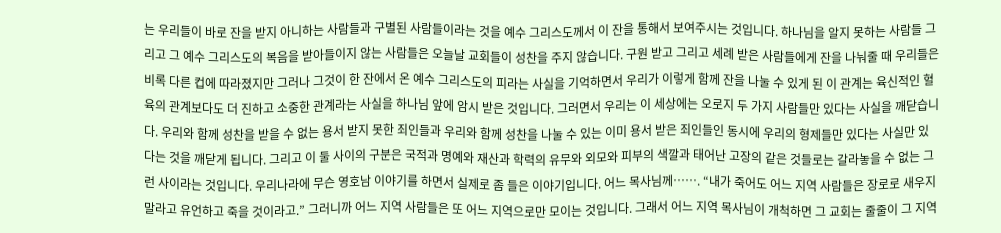는 우리들이 바로 잔을 받지 아니하는 사람들과 구별된 사람들이라는 것을 예수 그리스도께서 이 잔을 통해서 보여주시는 것입니다. 하나님을 알지 못하는 사람들 그리고 그 예수 그리스도의 복음을 받아들이지 않는 사람들은 오늘날 교회들이 성찬을 주지 않습니다. 구원 받고 그리고 세례 받은 사람들에게 잔을 나눠줄 때 우리들은 비록 다른 컵에 따라졌지만 그러나 그것이 한 잔에서 온 예수 그리스도의 피라는 사실을 기억하면서 우리가 이렇게 함께 잔을 나눌 수 있게 된 이 관계는 육신적인 혈육의 관계보다도 더 진하고 소중한 관계라는 사실을 하나님 앞에 암시 받은 것입니다. 그러면서 우리는 이 세상에는 오로지 두 가지 사람들만 있다는 사실을 깨닫습니다. 우리와 함께 성찬을 받을 수 없는 용서 받지 못한 죄인들과 우리와 함께 성찬을 나눌 수 있는 이미 용서 받은 죄인들인 동시에 우리의 형제들만 있다는 사실만 있다는 것을 깨닫게 됩니다. 그리고 이 둘 사이의 구분은 국적과 명예와 재산과 학력의 유무와 외모와 피부의 색깔과 태어난 고장의 같은 것들로는 갈라놓을 수 없는 그런 사이라는 것입니다. 우리나라에 무슨 영호남 이야기를 하면서 실제로 좀 들은 이야기입니다. 어느 목사님께……. “내가 죽어도 어느 지역 사람들은 장로로 새우지 말라고 유언하고 죽을 것이라고.” 그러니까 어느 지역 사람들은 또 어느 지역으로만 모이는 것입니다. 그래서 어느 지역 목사님이 개척하면 그 교회는 줄줄이 그 지역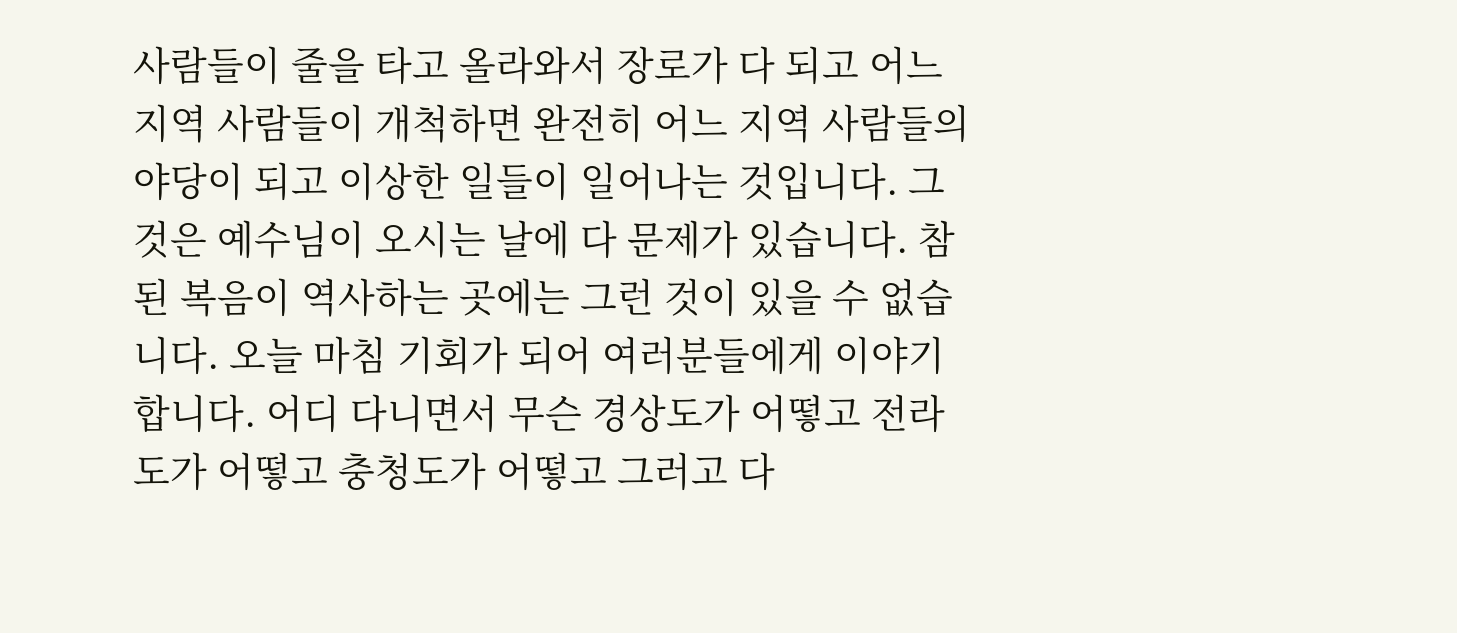사람들이 줄을 타고 올라와서 장로가 다 되고 어느 지역 사람들이 개척하면 완전히 어느 지역 사람들의 야당이 되고 이상한 일들이 일어나는 것입니다. 그것은 예수님이 오시는 날에 다 문제가 있습니다. 참된 복음이 역사하는 곳에는 그런 것이 있을 수 없습니다. 오늘 마침 기회가 되어 여러분들에게 이야기합니다. 어디 다니면서 무슨 경상도가 어떻고 전라도가 어떻고 충청도가 어떻고 그러고 다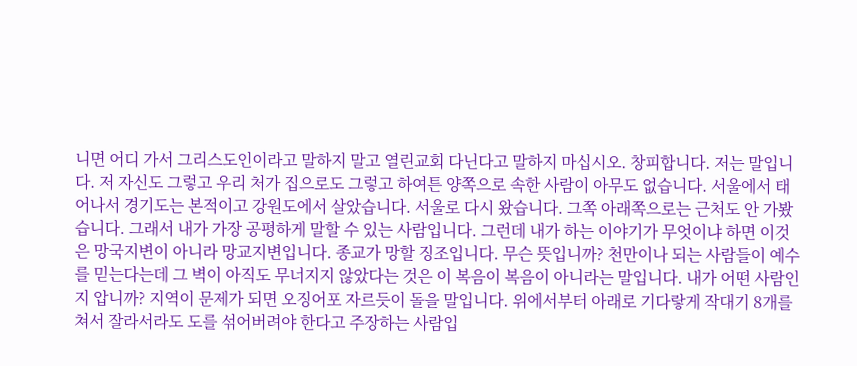니면 어디 가서 그리스도인이라고 말하지 말고 열린교회 다닌다고 말하지 마십시오. 창피합니다. 저는 말입니다. 저 자신도 그렇고 우리 처가 집으로도 그렇고 하여튼 양쪽으로 속한 사람이 아무도 없습니다. 서울에서 태어나서 경기도는 본적이고 강원도에서 살았습니다. 서울로 다시 왔습니다. 그쪽 아래쪽으로는 근처도 안 가봤습니다. 그래서 내가 가장 공평하게 말할 수 있는 사람입니다. 그런데 내가 하는 이야기가 무엇이냐 하면 이것은 망국지변이 아니라 망교지변입니다. 종교가 망할 징조입니다. 무슨 뜻입니까? 천만이나 되는 사람들이 예수를 믿는다는데 그 벽이 아직도 무너지지 않았다는 것은 이 복음이 복음이 아니라는 말입니다. 내가 어떤 사람인지 압니까? 지역이 문제가 되면 오징어포 자르듯이 돌을 말입니다. 위에서부터 아래로 기다랗게 작대기 8개를 쳐서 잘라서라도 도를 섞어버려야 한다고 주장하는 사람입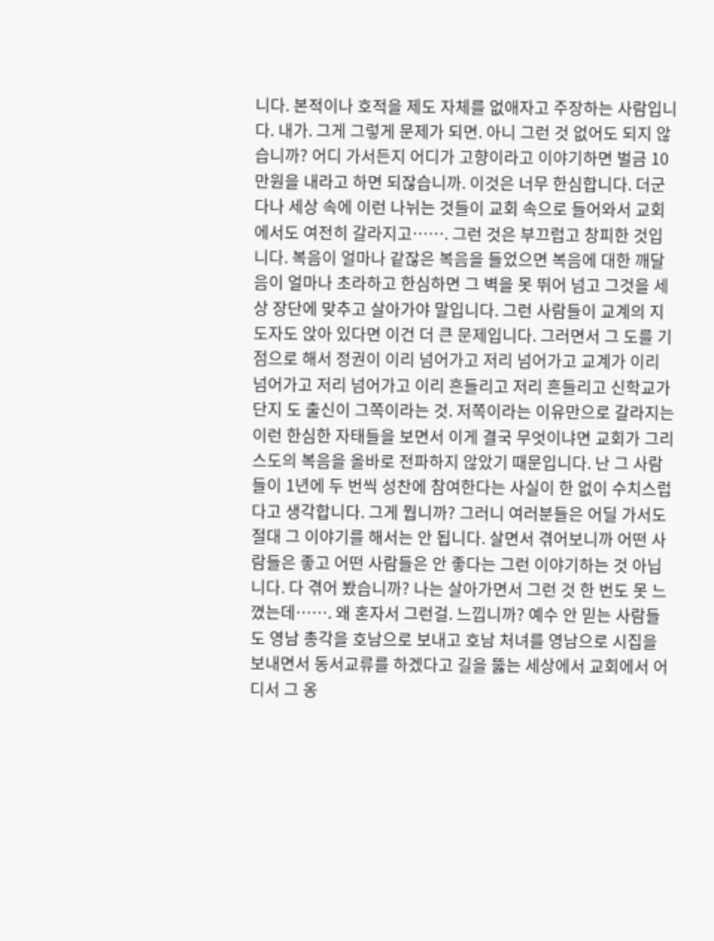니다. 본적이나 호적을 제도 자체를 없애자고 주장하는 사람입니다. 내가. 그게 그렇게 문제가 되면. 아니 그런 것 없어도 되지 않습니까? 어디 가서든지 어디가 고향이라고 이야기하면 벌금 10만원을 내라고 하면 되잖습니까. 이것은 너무 한심합니다. 더군다나 세상 속에 이런 나뉘는 것들이 교회 속으로 들어와서 교회에서도 여전히 갈라지고……. 그런 것은 부끄럽고 창피한 것입니다. 복음이 얼마나 같잖은 복음을 들었으면 복음에 대한 깨달음이 얼마나 초라하고 한심하면 그 벽을 못 뛰어 넘고 그것을 세상 장단에 맞추고 살아가야 말입니다. 그런 사람들이 교계의 지도자도 앉아 있다면 이건 더 큰 문제입니다. 그러면서 그 도를 기점으로 해서 정권이 이리 넘어가고 저리 넘어가고 교계가 이리 넘어가고 저리 넘어가고 이리 흔들리고 저리 흔들리고 신학교가 단지 도 출신이 그쪽이라는 것. 저쪽이라는 이유만으로 갈라지는 이런 한심한 자태들을 보면서 이게 결국 무엇이냐면 교회가 그리스도의 복음을 올바로 전파하지 않았기 때문입니다. 난 그 사람들이 1년에 두 번씩 성찬에 참여한다는 사실이 한 없이 수치스럽다고 생각합니다. 그게 뭡니까? 그러니 여러분들은 어딜 가서도 절대 그 이야기를 해서는 안 됩니다. 살면서 겪어보니까 어떤 사람들은 좋고 어떤 사람들은 안 좋다는 그런 이야기하는 것 아닙니다. 다 겪어 봤습니까? 나는 살아가면서 그런 것 한 번도 못 느꼈는데……. 왜 혼자서 그런걸. 느낍니까? 예수 안 믿는 사람들도 영남 총각을 호남으로 보내고 호남 처녀를 영남으로 시집을 보내면서 동서교류를 하겠다고 길을 뚫는 세상에서 교회에서 어디서 그 옹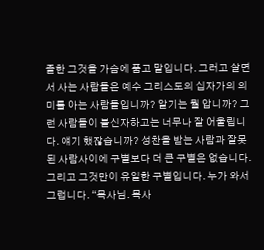졸한 그것을 가슴에 품고 말입니다. 그러고 살면서 사는 사람들은 예수 그리스도의 십자가의 의미를 아는 사람들입니까? 알기는 뭘 압니까? 그런 사람들이 불신자하고는 너무나 잘 어울립니다. 얘기 했잖습니까? 성찬을 받는 사람과 잘못된 사람사이에 구별보다 더 큰 구별은 없습니다. 그리고 그것만이 유일한 구별입니다. 누가 와서 그럽니다. “목사님. 목사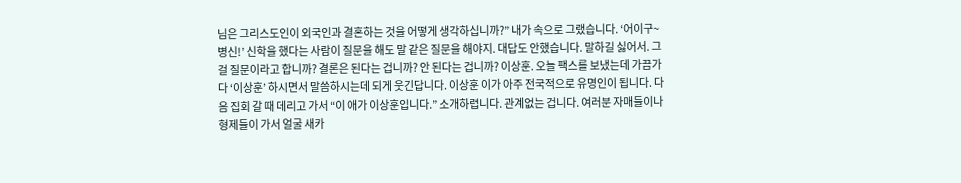님은 그리스도인이 외국인과 결혼하는 것을 어떻게 생각하십니까?” 내가 속으로 그랬습니다. ‘어이구~ 병신!’ 신학을 했다는 사람이 질문을 해도 말 같은 질문을 해야지. 대답도 안했습니다. 말하길 싫어서. 그걸 질문이라고 합니까? 결론은 된다는 겁니까? 안 된다는 겁니까? 이상훈. 오늘 팩스를 보냈는데 가끔가다 ‘이상훈’ 하시면서 말씀하시는데 되게 웃긴답니다. 이상훈 이가 아주 전국적으로 유명인이 됩니다. 다음 집회 갈 때 데리고 가서 “이 애가 이상훈입니다.” 소개하렵니다. 관계없는 겁니다. 여러분 자매들이나 형제들이 가서 얼굴 새카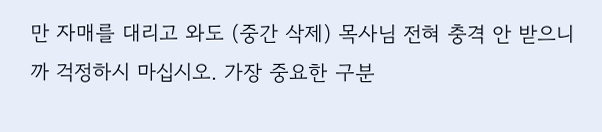만 자매를 대리고 와도 (중간 삭제) 목사님 전혀 충격 안 받으니까 걱정하시 마십시오. 가장 중요한 구분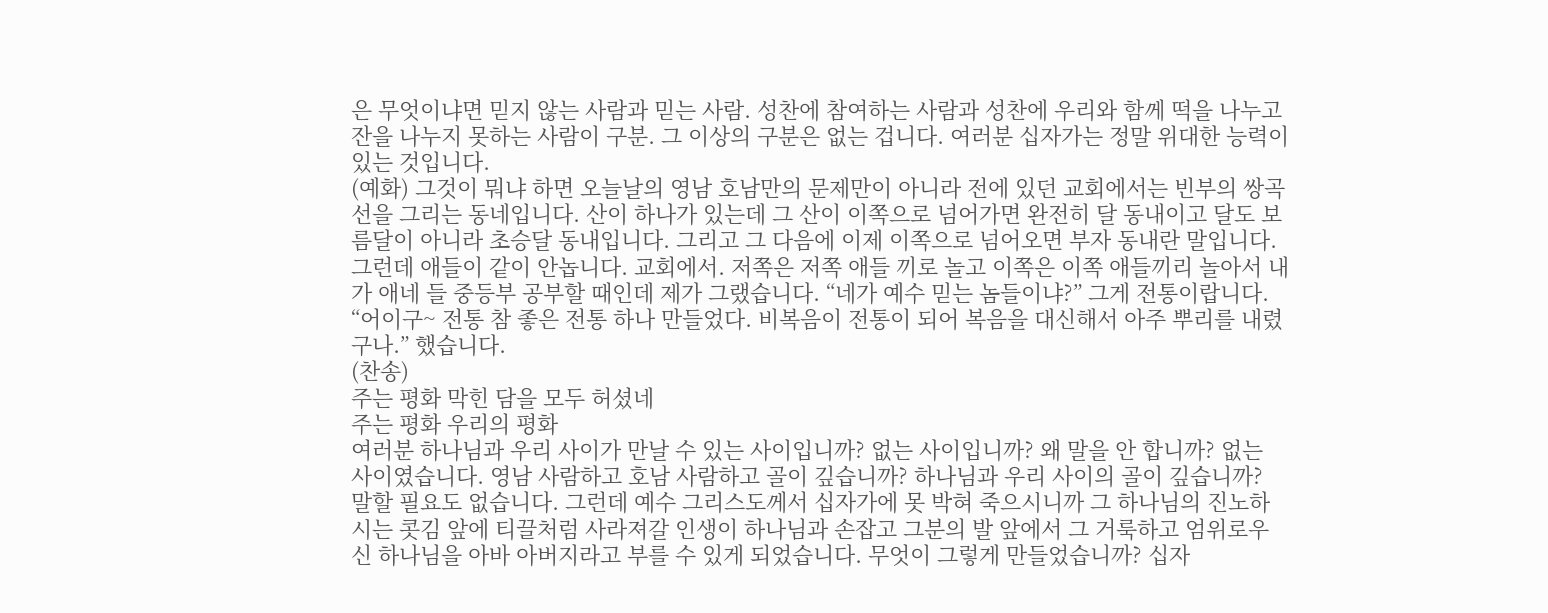은 무엇이냐면 믿지 않는 사람과 믿는 사람. 성찬에 참여하는 사람과 성찬에 우리와 함께 떡을 나누고 잔을 나누지 못하는 사람이 구분. 그 이상의 구분은 없는 겁니다. 여러분 십자가는 정말 위대한 능력이 있는 것입니다.
(예화) 그것이 뭐냐 하면 오늘날의 영남 호남만의 문제만이 아니라 전에 있던 교회에서는 빈부의 쌍곡선을 그리는 동네입니다. 산이 하나가 있는데 그 산이 이쪽으로 넘어가면 완전히 달 동내이고 달도 보름달이 아니라 초승달 동내입니다. 그리고 그 다음에 이제 이쪽으로 넘어오면 부자 동내란 말입니다. 그런데 애들이 같이 안놉니다. 교회에서. 저쪽은 저쪽 애들 끼로 놀고 이쪽은 이쪽 애들끼리 놀아서 내가 애네 들 중등부 공부할 때인데 제가 그랬습니다. “네가 예수 믿는 놈들이냐?” 그게 전통이랍니다. “어이구~ 전통 참 좋은 전통 하나 만들었다. 비복음이 전통이 되어 복음을 대신해서 아주 뿌리를 내렸구나.” 했습니다.
(찬송)
주는 평화 막힌 담을 모두 허셨네
주는 평화 우리의 평화
여러분 하나님과 우리 사이가 만날 수 있는 사이입니까? 없는 사이입니까? 왜 말을 안 합니까? 없는 사이였습니다. 영남 사람하고 호남 사람하고 골이 깊습니까? 하나님과 우리 사이의 골이 깊습니까? 말할 필요도 없습니다. 그런데 예수 그리스도께서 십자가에 못 박혀 죽으시니까 그 하나님의 진노하시는 콧김 앞에 티끌처럼 사라져갈 인생이 하나님과 손잡고 그분의 발 앞에서 그 거룩하고 엄위로우신 하나님을 아바 아버지라고 부를 수 있게 되었습니다. 무엇이 그렇게 만들었습니까? 십자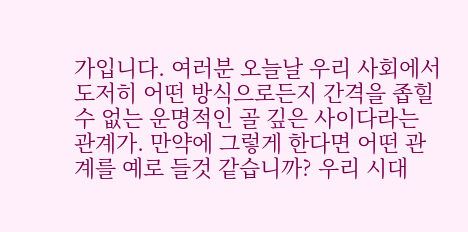가입니다. 여러분 오늘날 우리 사회에서 도저히 어떤 방식으로든지 간격을 좁힐 수 없는 운명적인 골 깊은 사이다라는 관계가. 만약에 그렇게 한다면 어떤 관계를 예로 들것 같습니까? 우리 시대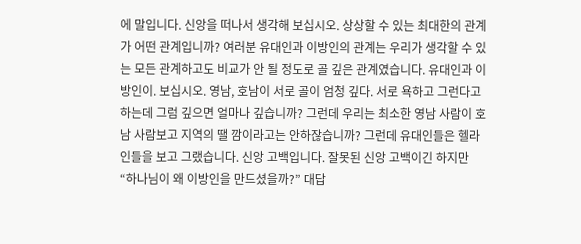에 말입니다. 신앙을 떠나서 생각해 보십시오. 상상할 수 있는 최대한의 관계가 어떤 관계입니까? 여러분 유대인과 이방인의 관계는 우리가 생각할 수 있는 모든 관계하고도 비교가 안 될 정도로 골 깊은 관계였습니다. 유대인과 이방인이. 보십시오. 영남, 호남이 서로 골이 엄청 깊다. 서로 욕하고 그런다고 하는데 그럼 깊으면 얼마나 깊습니까? 그런데 우리는 최소한 영남 사람이 호남 사람보고 지역의 땔 깜이라고는 안하잖습니까? 그런데 유대인들은 헬라인들을 보고 그랬습니다. 신앙 고백입니다. 잘못된 신앙 고백이긴 하지만 “하나님이 왜 이방인을 만드셨을까?” 대답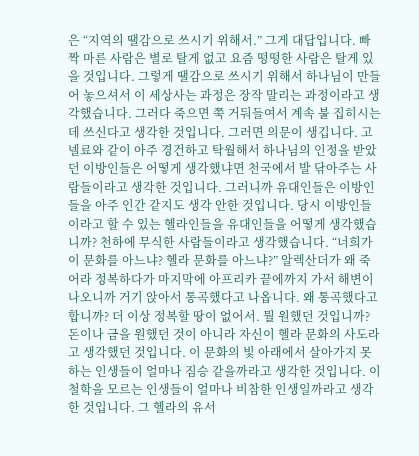은 “지역의 땔감으로 쓰시기 위해서.” 그게 대답입니다. 빠짝 마른 사람은 별로 탈게 없고 요즘 떵떵한 사람은 탈게 있을 것입니다. 그렇게 땔감으로 쓰시기 위해서 하나님이 만들어 놓으셔서 이 세상사는 과정은 장작 말리는 과정이라고 생각했습니다. 그러다 죽으면 쭉 거둬들여서 계속 불 집히시는데 쓰신다고 생각한 것입니다. 그러면 의문이 생깁니다. 고넬료와 같이 아주 경건하고 탁월해서 하나님의 인정을 받았던 이방인들은 어떻게 생각했냐면 천국에서 발 닦아주는 사람들이라고 생각한 것입니다. 그러니까 유대인들은 이방인들을 아주 인간 같지도 생각 안한 것입니다. 당시 이방인들이라고 할 수 있는 헬라인들을 유대인들을 어떻게 생각했습니까? 천하에 무식한 사람들이라고 생각했습니다. “너희가 이 문화를 아느냐? 헬라 문화를 아느냐?” 알렉산더가 왜 죽어라 정복하다가 마지막에 아프리카 끝에까지 가서 해변이 나오니까 거기 앉아서 통곡했다고 나옵니다. 왜 통곡했다고 합니까? 더 이상 정복할 땅이 없어서. 뭘 원했던 것입니까? 돈이나 금을 원했던 것이 아니라 자신이 헬라 문화의 사도라고 생각했던 것입니다. 이 문화의 빛 아래에서 살아가지 못하는 인생들이 얼마나 짐승 같을까라고 생각한 것입니다. 이 철학을 모르는 인생들이 얼마나 비참한 인생일까라고 생각한 것입니다. 그 헬라의 유서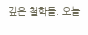깊은 철학들. 오늘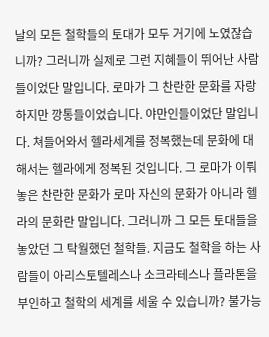날의 모든 철학들의 토대가 모두 거기에 노였잖습니까? 그러니까 실제로 그런 지혜들이 뛰어난 사람들이었단 말입니다. 로마가 그 찬란한 문화를 자랑하지만 깡통들이었습니다. 야만인들이었단 말입니다. 쳐들어와서 헬라세계를 정복했는데 문화에 대해서는 헬라에게 정복된 것입니다. 그 로마가 이뤄 놓은 찬란한 문화가 로마 자신의 문화가 아니라 헬라의 문화란 말입니다. 그러니까 그 모든 토대들을 놓았던 그 탁월했던 철학들. 지금도 철학을 하는 사람들이 아리스토텔레스나 소크라테스나 플라톤을 부인하고 철학의 세계를 세울 수 있습니까? 불가능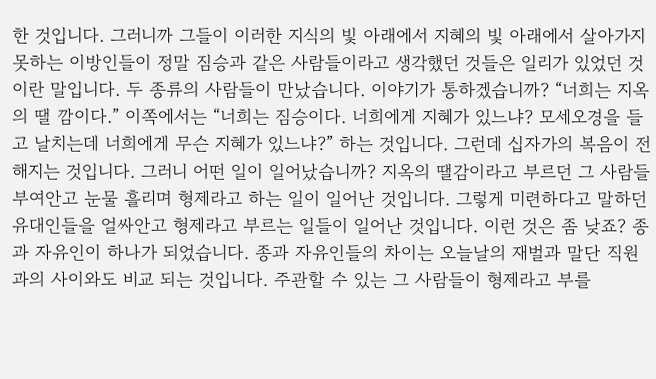한 것입니다. 그러니까 그들이 이러한 지식의 빛 아래에서 지혜의 빛 아래에서 살아가지 못하는 이방인들이 정말 짐승과 같은 사람들이라고 생각했던 것들은 일리가 있었던 것이란 말입니다. 두 종류의 사람들이 만났습니다. 이야기가 통하겠습니까? “너희는 지옥의 땔 깜이다.” 이쪽에서는 “너희는 짐승이다. 너희에게 지혜가 있느냐? 모세오경을 들고 날치는데 너희에게 무슨 지혜가 있느냐?” 하는 것입니다. 그런데 십자가의 복음이 전해지는 것입니다. 그러니 어떤 일이 일어났습니까? 지옥의 땔감이라고 부르던 그 사람들 부여안고 눈물 흘리며 형제라고 하는 일이 일어난 것입니다. 그렇게 미련하다고 말하던 유대인들을 얼싸안고 형제라고 부르는 일들이 일어난 것입니다. 이런 것은 좀 낮죠? 종과 자유인이 하나가 되었습니다. 종과 자유인들의 차이는 오늘날의 재벌과 말단 직원과의 사이와도 비교 되는 것입니다. 주관할 수 있는 그 사람들이 형제라고 부를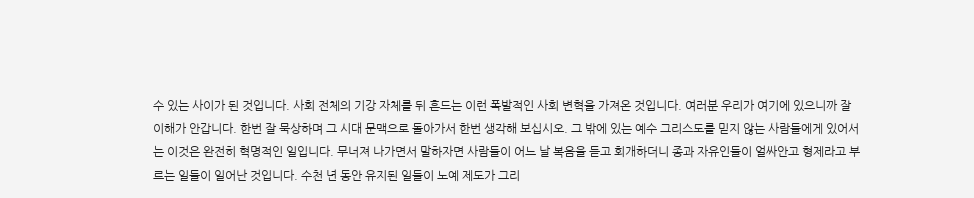수 있는 사이가 된 것입니다. 사회 전체의 기강 자체를 뒤 흔드는 이런 폭발적인 사회 변혁을 가져온 것입니다. 여러분 우리가 여기에 있으니까 잘 이해가 안갑니다. 한번 잘 묵상하며 그 시대 문맥으로 돌아가서 한번 생각해 보십시오. 그 밖에 있는 예수 그리스도를 믿지 않는 사람들에게 있어서는 이것은 완전히 혁명적인 일입니다. 무너져 나가면서 말하자면 사람들이 어느 날 복음을 듣고 회개하더니 종과 자유인들이 얼싸안고 형제라고 부르는 일들이 일어난 것입니다. 수천 년 동안 유지된 일들이 노예 제도가 그리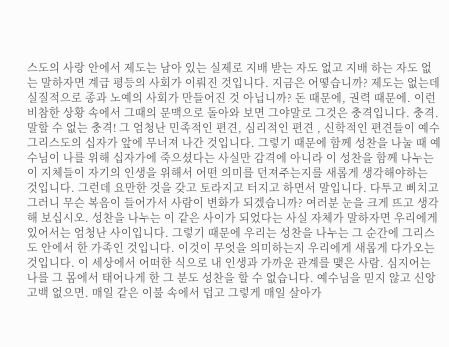스도의 사랑 안에서 제도는 남아 있는 실제로 지배 받는 자도 없고 지배 하는 자도 없는 말하자면 계급 평등의 사회가 이뤄진 것입니다. 지금은 어떻습니까? 제도는 없는데 실질적으로 종과 노예의 사회가 만들어진 것 아닙니까? 돈 때문에, 권력 때문에. 이런 비참한 상황 속에서 그때의 문맥으로 돌아와 보면 그야말로 그것은 충격입니다. 충격. 말할 수 없는 충격! 그 엄청난 민족적인 편견, 심리적인 편견 , 신학적인 편견들이 예수 그리스도의 십자가 앞에 무너져 나간 것입니다. 그렇기 때문에 함께 성찬을 나눌 때 예수님이 나를 위해 십자가에 죽으셨다는 사실만 감격에 아니라 이 성찬을 함께 나누는 이 지체들이 자기의 인생을 위해서 어떤 의미를 던져주는지를 새롭게 생각해야하는 것입니다. 그런데 요만한 것을 갖고 토라지고 터지고 하면서 말입니다. 다투고 삐치고 그러니 무슨 복음이 들어가서 사람이 변화가 되겠습니까? 여러분 눈을 크게 뜨고 생각해 보십시오. 성찬을 나누는 이 같은 사이가 되었다는 사실 자체가 말하자면 우리에게 있어서는 엄청난 사이입니다. 그렇기 때문에 우리는 성찬을 나누는 그 순간에 그리스도 안에서 한 가족인 것입니다. 이것이 무엇을 의미하는지 우리에게 새롭게 다가오는 것입니다. 이 세상에서 어떠한 식으로 내 인생과 가까운 관계를 맺은 사람. 심지어는 나를 그 몸에서 태어나게 한 그 분도 성찬을 할 수 없습니다. 예수님을 믿지 않고 신앙고백 없으면. 매일 같은 이불 속에서 덥고 그렇게 매일 살아가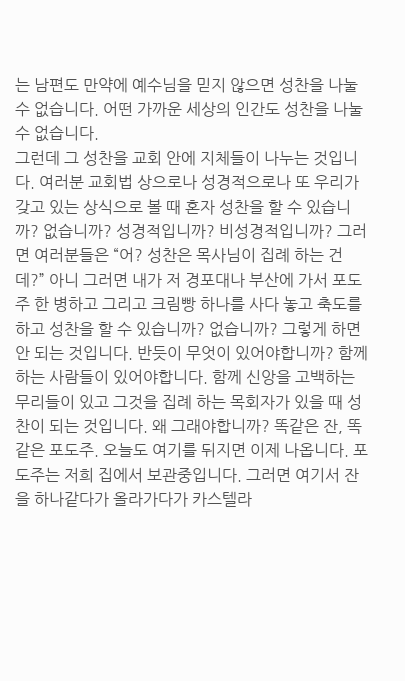는 남편도 만약에 예수님을 믿지 않으면 성찬을 나눌 수 없습니다. 어떤 가까운 세상의 인간도 성찬을 나눌 수 없습니다.
그런데 그 성찬을 교회 안에 지체들이 나누는 것입니다. 여러분 교회법 상으로나 성경적으로나 또 우리가 갖고 있는 상식으로 볼 때 혼자 성찬을 할 수 있습니까? 없습니까? 성경적입니까? 비성경적입니까? 그러면 여러분들은 “어? 성찬은 목사님이 집례 하는 건데?” 아니 그러면 내가 저 경포대나 부산에 가서 포도주 한 병하고 그리고 크림빵 하나를 사다 놓고 축도를 하고 성찬을 할 수 있습니까? 없습니까? 그렇게 하면 안 되는 것입니다. 반듯이 무엇이 있어야합니까? 함께하는 사람들이 있어야합니다. 함께 신앙을 고백하는 무리들이 있고 그것을 집례 하는 목회자가 있을 때 성찬이 되는 것입니다. 왜 그래야합니까? 똑같은 잔, 똑같은 포도주. 오늘도 여기를 뒤지면 이제 나옵니다. 포도주는 저희 집에서 보관중입니다. 그러면 여기서 잔을 하나같다가 올라가다가 카스텔라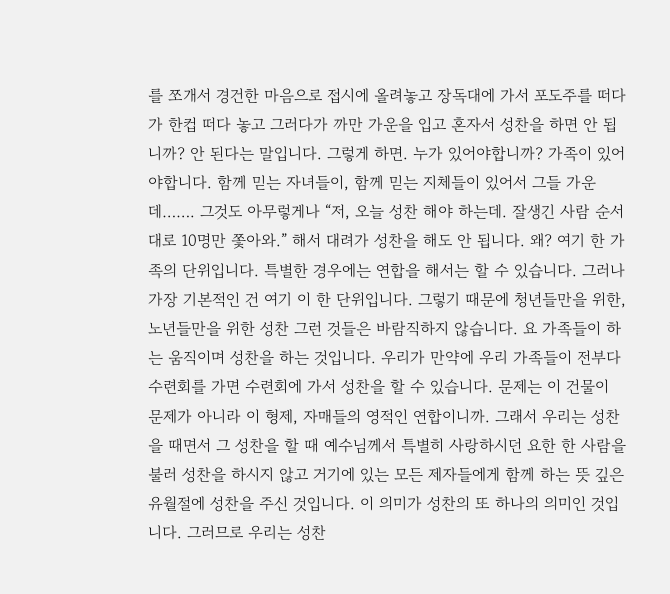를 쪼개서 경건한 마음으로 접시에 올려놓고 장독대에 가서 포도주를 떠다가 한컵 떠다 놓고 그러다가 까만 가운을 입고 혼자서 성찬을 하면 안 됩니까? 안 된다는 말입니다. 그렇게 하면. 누가 있어야합니까? 가족이 있어야합니다. 함께 믿는 자녀들이, 함께 믿는 지체들이 있어서 그들 가운데……. 그것도 아무렇게나 “저, 오늘 성찬 해야 하는데. 잘생긴 사람 순서대로 10명만 쫓아와.” 해서 대려가 성찬을 해도 안 됩니다. 왜? 여기 한 가족의 단위입니다. 특별한 경우에는 연합을 해서는 할 수 있습니다. 그러나 가장 기본적인 건 여기 이 한 단위입니다. 그렇기 때문에 청년들만을 위한, 노년들만을 위한 성찬 그런 것들은 바람직하지 않습니다. 요 가족들이 하는 움직이며 성찬을 하는 것입니다. 우리가 만약에 우리 가족들이 전부다 수련회를 가면 수련회에 가서 성찬을 할 수 있습니다. 문제는 이 건물이 문제가 아니라 이 형제, 자매들의 영적인 연합이니까. 그래서 우리는 성찬을 때면서 그 성찬을 할 때 예수님께서 특별히 사랑하시던 요한 한 사람을 불러 성찬을 하시지 않고 거기에 있는 모든 제자들에게 함께 하는 뜻 깊은 유월절에 성찬을 주신 것입니다. 이 의미가 성찬의 또 하나의 의미인 것입니다. 그러므로 우리는 성찬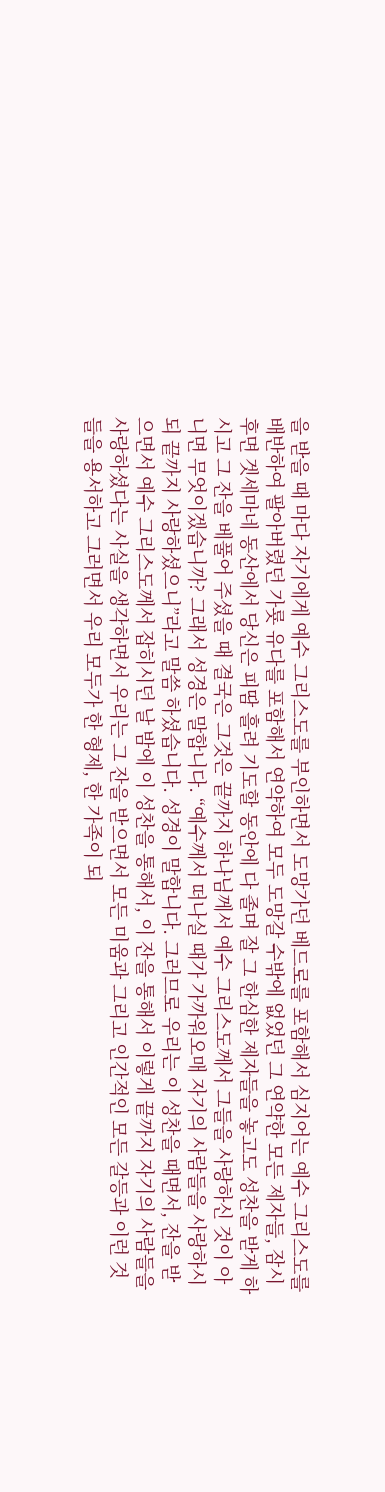을 받을 때 마다 자기에게 예수 그리스도를 부인하면서 도망가던 베드로를 포함해서 심지어는 예수 그리스도를 배반하여 팔아버렸던 가룟 유다를 포함해서 연약하여 모두 도망갈 수밖에 없었던 그 연약한 모든 제자들, 잠시 후면 겟세마네 동산에서 당신은 피땀 흘려 기도할 동안에 다 졸며 잘 그 한심한 제자들을 놓고도 성찬을 받게 하시고 그 잔을 베풀어 주셨을 때 결국은 그것은 끝까지 하나님께서 예수 그리스도께서 그들을 사랑하신 것이 아니면 무엇이겠습니까? 그래서 성경은 말합니다. “예수께서 떠나실 때가 가까워오매 자기의 사람들을 사랑하시되 끝까지 사랑하셨으니”라고 말씀 하셨습니다. 성경이 말합니다. 그러므로 우리는 이 성찬을 때면서, 잔을 받으면서 예수 그리스도께서 잡히시던 날 밤에 이 성찬을 통해서, 이 잔을 통해서 이렇게 끝까지 자기의 사람들을 사랑하셨다는 사실을 생각하면서 우리는 그 잔을 받으면서 모든 미움과 그리고 인간적인 모든 갈등과 이런 것들을 용서하고 그러면서 우리 모두가 한 형제, 한 가족이 되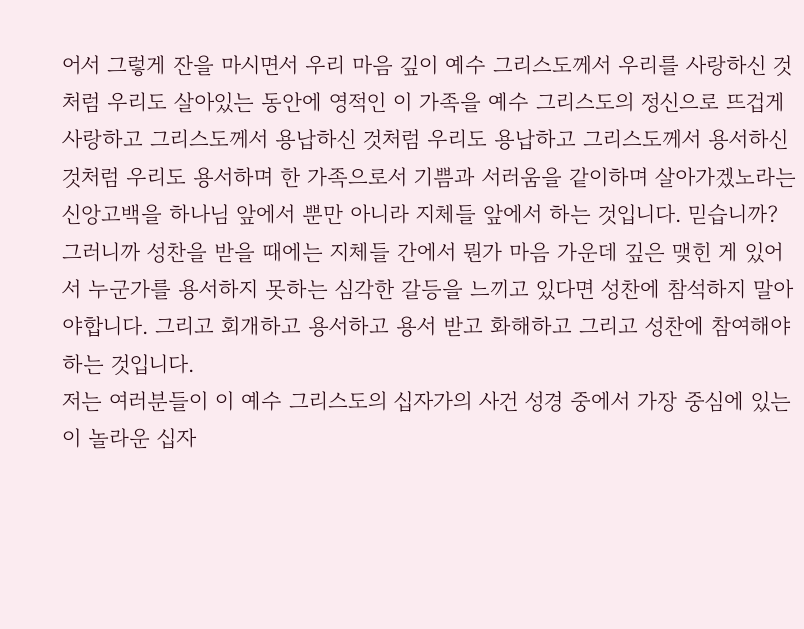어서 그렇게 잔을 마시면서 우리 마음 깊이 예수 그리스도께서 우리를 사랑하신 것처럼 우리도 살아있는 동안에 영적인 이 가족을 예수 그리스도의 정신으로 뜨겁게 사랑하고 그리스도께서 용납하신 것처럼 우리도 용납하고 그리스도께서 용서하신 것처럼 우리도 용서하며 한 가족으로서 기쁨과 서러움을 같이하며 살아가겠노라는 신앙고백을 하나님 앞에서 뿐만 아니라 지체들 앞에서 하는 것입니다. 믿습니까? 그러니까 성찬을 받을 때에는 지체들 간에서 뭔가 마음 가운데 깊은 맺힌 게 있어서 누군가를 용서하지 못하는 심각한 갈등을 느끼고 있다면 성찬에 참석하지 말아야합니다. 그리고 회개하고 용서하고 용서 받고 화해하고 그리고 성찬에 참여해야하는 것입니다.
저는 여러분들이 이 예수 그리스도의 십자가의 사건 성경 중에서 가장 중심에 있는 이 놀라운 십자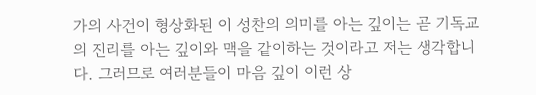가의 사건이 형상화된 이 성찬의 의미를 아는 깊이는 곧 기독교의 진리를 아는 깊이와 맥을 같이하는 것이라고 저는 생각합니다. 그러므로 여러분들이 마음 깊이 이런 상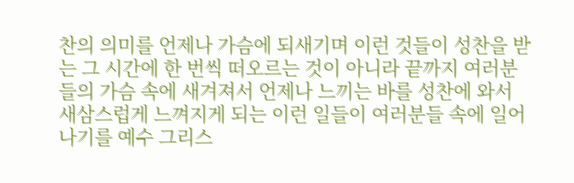찬의 의미를 언제나 가슴에 되새기며 이런 것들이 성찬을 받는 그 시간에 한 번씩 떠오르는 것이 아니라 끝까지 여러분들의 가슴 속에 새겨져서 언제나 느끼는 바를 성찬에 와서 새삼스럽게 느껴지게 되는 이런 일들이 여러분들 속에 일어나기를 예수 그리스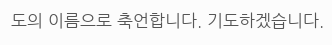도의 이름으로 축언합니다. 기도하겠습니다.